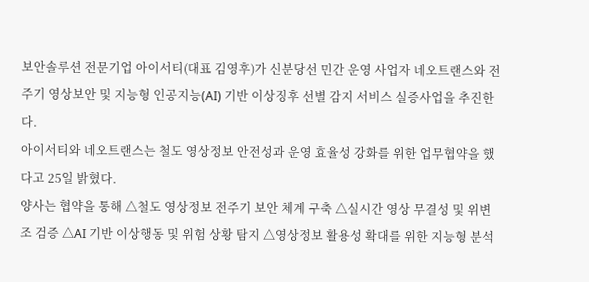보안솔루션 전문기업 아이서티(대표 김영후)가 신분당선 민간 운영 사업자 네오트랜스와 전주기 영상보안 및 지능형 인공지능(AI) 기반 이상징후 선별 감지 서비스 실증사업을 추진한다.
아이서티와 네오트랜스는 철도 영상정보 안전성과 운영 효율성 강화를 위한 업무협약을 했다고 25일 밝혔다.
양사는 협약을 통해 △철도 영상정보 전주기 보안 체계 구축 △실시간 영상 무결성 및 위변조 검증 △AI 기반 이상행동 및 위험 상황 탐지 △영상정보 활용성 확대를 위한 지능형 분석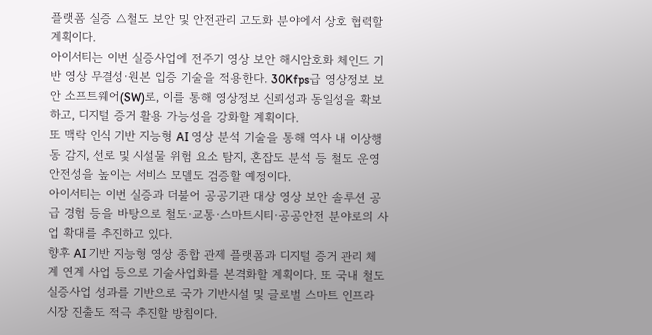플랫폼 실증 △철도 보안 및 안전관리 고도화 분야에서 상호 협력할 계획이다.
아이서티는 이번 실증사업에 전주기 영상 보안 해시암호화 체인드 기반 영상 무결성·원본 입증 기술을 적용한다. 30Kfps급 영상정보 보안 소프트웨어(SW)로, 이를 통해 영상정보 신뢰성과 동일성을 확보하고, 디지털 증거 활용 가능성을 강화할 계획이다.
또 맥락 인식 기반 지능형 AI 영상 분석 기술을 통해 역사 내 이상행동 감지, 선로 및 시설물 위험 요소 탐지, 혼잡도 분석 등 철도 운영 안전성을 높이는 서비스 모델도 검증할 예정이다.
아이서티는 이번 실증과 더불어 공공기관 대상 영상 보안 솔루션 공급 경험 등을 바탕으로 철도·교통·스마트시티·공공안전 분야로의 사업 확대를 추진하고 있다.
향후 AI 기반 지능형 영상 종합 관제 플랫폼과 디지털 증거 관리 체계 연계 사업 등으로 기술사업화를 본격화할 계획이다. 또 국내 철도 실증사업 성과를 기반으로 국가 기반시설 및 글로벌 스마트 인프라 시장 진출도 적극 추진할 방침이다.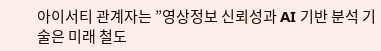아이서티 관계자는 ”영상정보 신뢰성과 AI 기반 분석 기술은 미래 철도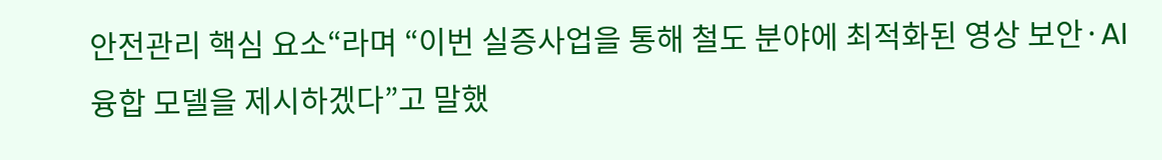안전관리 핵심 요소“라며 “이번 실증사업을 통해 철도 분야에 최적화된 영상 보안·AI 융합 모델을 제시하겠다”고 말했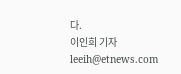다.
이인희 기자 leeih@etnews.com